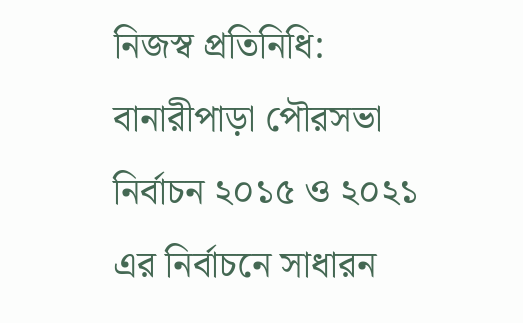নিজস্ব প্রতিনিধি:
বানারীপাড়া পৌরসভা নির্বাচন ২০১৫ ও ২০২১ এর নির্বাচনে সাধারন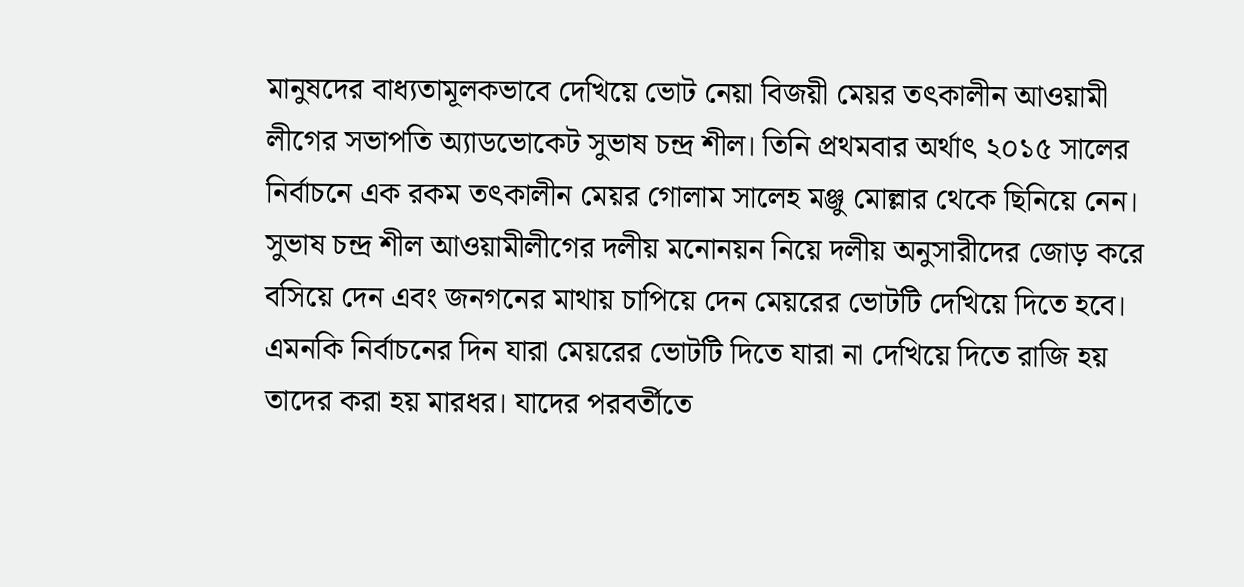মানুষদের বাধ্যতামূলকভাবে দেখিয়ে ভোট নেয়া বিজয়ী মেয়র তৎকালীন আওয়ামী লীগের সভাপতি অ্যাডভোকেট সুভাষ চন্দ্র শীল। তিনি প্রথমবার অর্থাৎ ২০১৫ সালের নির্বাচনে এক রকম তৎকালীন মেয়র গোলাম সালেহ মঞ্জু মোল্লার থেকে ছিনিয়ে নেন। সুভাষ চন্দ্র শীল আওয়ামীলীগের দলীয় মনোনয়ন নিয়ে দলীয় অনুসারীদের জোড় করে বসিয়ে দেন এবং জনগনের মাথায় চাপিয়ে দেন মেয়রের ভোটটি দেখিয়ে দিতে হবে। এমনকি নির্বাচনের দিন যারা মেয়রের ভোটটি দিতে যারা না দেখিয়ে দিতে রাজি হয় তাদের করা হয় মারধর। যাদের পরবর্তীতে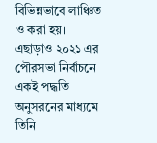বিভিন্নভাবে লাঞ্চিত ও করা হয়। এছাড়াও ২০২১ এর পৌরসভা নির্বাচনে একই পদ্ধতি অনুসরনের মাধ্যমে তিনি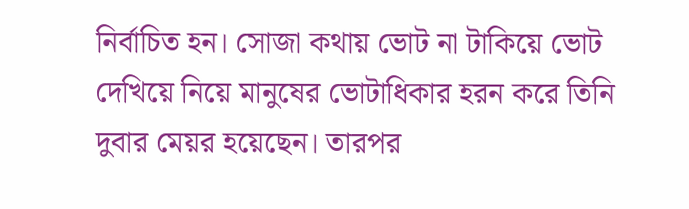নির্বাচিত হন। সোজা কথায় ভোট না টাকিয়ে ভোট দেখিয়ে নিয়ে মানুষের ভোটাধিকার হরন করে তিনি দুবার মেয়র হয়েছেন। তারপর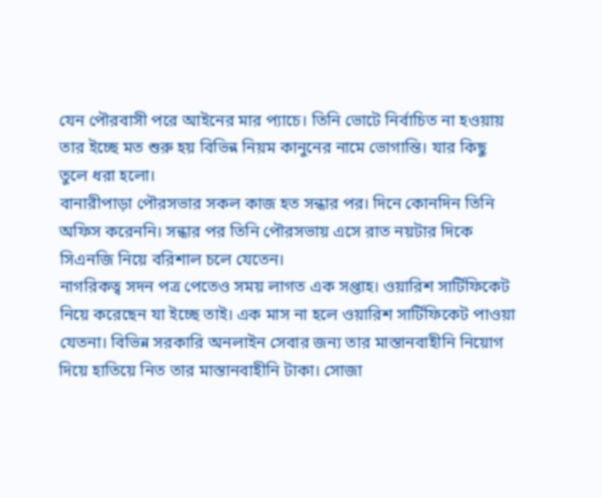যেন পৌরবাসী পরে আইনের মার প্যাচে। তিনি ভোটে নির্বাচিত না হওয়ায় তার ইচ্ছে মত শুরু হয় বিভিন্ন নিয়ম কানুনের নামে ভোগান্তি। যার কিছু তুলে ধরা হলো।
বানারীপাড়া পৌরসভার সকল কাজ হত সন্ধার পর। দিনে কোনদিন তিনি অফিস করেননি। সন্ধার পর তিনি পৌরসভায় এসে রাত নয়টার দিকে সিএনজি নিয়ে বরিশাল চলে যেতেন।
নাগরিকত্ব সদন পত্র পেতেও সময় লাগত এক সপ্তাহ। ওয়ারিশ সার্টিফিকেট নিয়ে করেছেন যা ইচ্ছে তাই। এক মাস না হলে ওয়ারিশ সার্টিফিকেট পাওয়া যেতনা। বিভিন্ন সরকারি অনলাইন সেবার জন্য তার মাস্তানবাহীনি নিয়োগ দিয়ে হাতিয়ে নিত তার মাস্তানবাহীনি টাকা। সোজা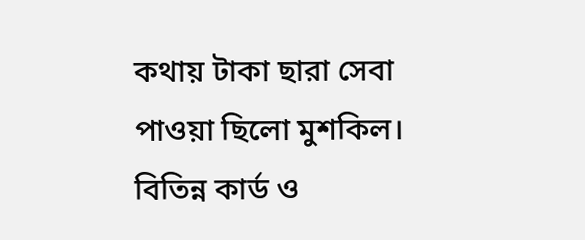কথায় টাকা ছারা সেবা পাওয়া ছিলো মুশকিল। বিতিন্ন কার্ড ও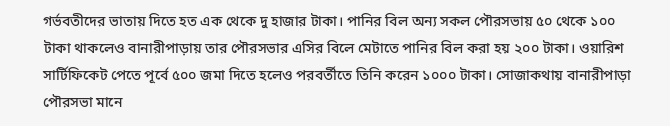গর্ভবতীদের ভাতায় দিতে হত এক থেকে দু হাজার টাকা। পানির বিল অন্য সকল পৌরসভায় ৫০ থেকে ১০০ টাকা থাকলেও বানারীপাড়ায় তার পৌরসভার এসির বিলে মেটাতে পানির বিল করা হয় ২০০ টাকা। ওয়ারিশ সার্টিফিকেট পেতে পূর্বে ৫০০ জমা দিতে হলেও পরবর্তীতে তিনি করেন ১০০০ টাকা। সোজাকথায় বানারীপাড়া পৌরসভা মানে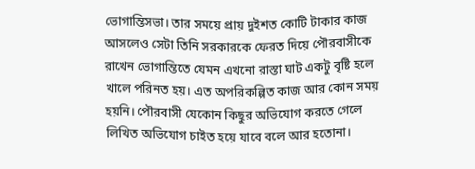ভোগান্তিসভা। তার সময়ে প্রায় দুইশত কোটি টাকার কাজ আসলেও সেটা তিনি সরকারকে ফেরত দিয়ে পৌরবাসীকে রাখেন ভোগান্তিতে যেমন এখনো রাস্তা ঘাট একটু বৃষ্টি হলে খালে পরিনত হয়। এত অপরিকল্পিত কাজ আর কোন সময় হয়নি। পৌরবাসী যেকোন কিছুর অভিযোগ করতে গেলে লিখিত অভিযোগ চাইত হয়ে যাবে বলে আর হতোনা।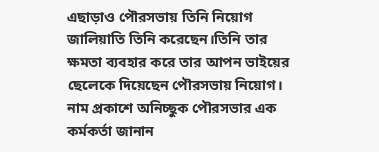এছাড়াও পৌরসভায় তিনি নিয়োগ জালিয়াতি তিনি করেছেন।তিনি তার ক্ষমতা ব্যবহার করে তার আপন ভাইয়ের ছেলেকে দিয়েছেন পৌরসভায় নিয়োগ।
নাম প্রকাশে অনিচ্ছুক পৌরসভার এক কর্মকর্তা জানান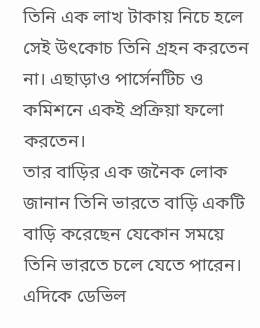তিনি এক লাখ টাকায় নিচে হলে সেই উৎকোচ তিনি গ্রহন করতেন না। এছাড়াও পার্সেনটিচ ও কমিশনে একই প্রক্রিয়া ফলো করতেন।
তার বাড়ির এক জনৈক লোক জানান তিনি ভারতে বাড়ি একটি বাড়ি করেছেন যেকোন সময়ে তিনি ভারতে চলে যেতে পারেন।
এদিকে ডেভিল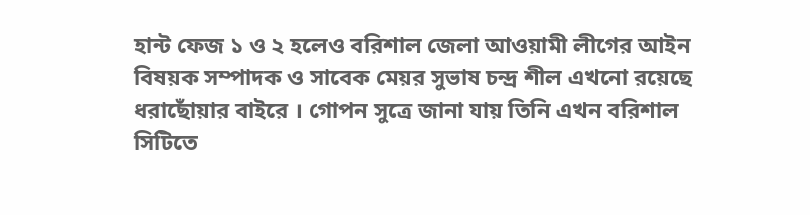হান্ট ফেজ ১ ও ২ হলেও বরিশাল জেলা আওয়ামী লীগের আইন বিষয়ক সম্পাদক ও সাবেক মেয়র সুভাষ চন্দ্র শীল এখনো রয়েছে ধরাছোঁয়ার বাইরে । গোপন সুত্রে জানা যায় তিনি এখন বরিশাল সিটিতে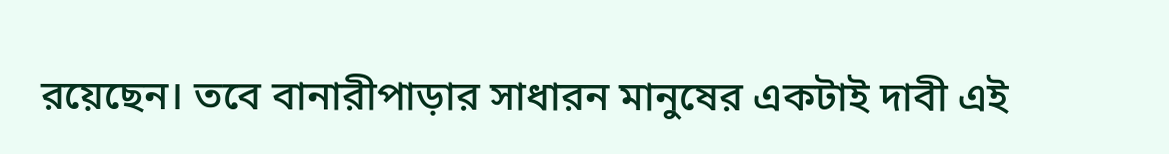রয়েছেন। তবে বানারীপাড়ার সাধারন মানুষের একটাই দাবী এই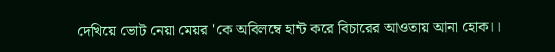দেখিয়ে ভোট নেয়া মেয়র 'কে অবিলম্বে হান্ট করে বিচারের আওতায় আনা হোক।।